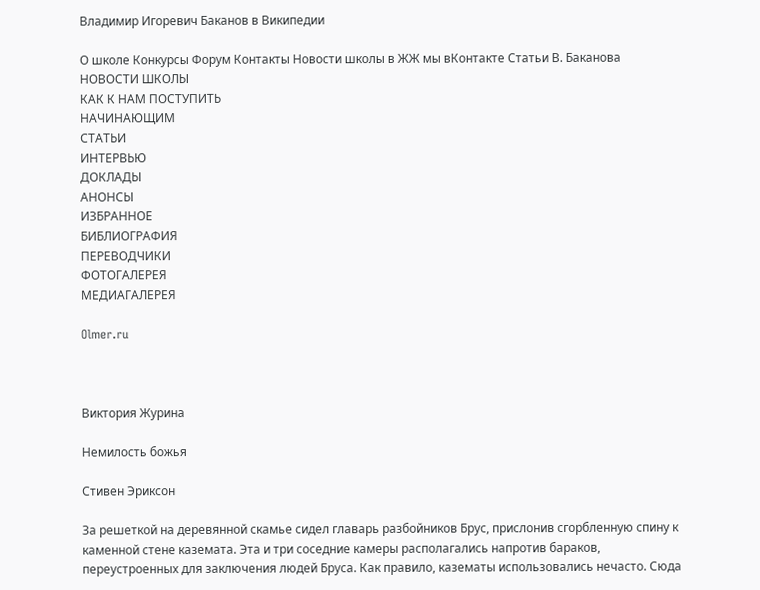Владимир Игоревич Баканов в Википедии

О школе Конкурсы Форум Контакты Новости школы в ЖЖ мы вКонтакте Статьи В. Баканова
НОВОСТИ ШКОЛЫ
КАК К НАМ ПОСТУПИТЬ
НАЧИНАЮЩИМ
СТАТЬИ
ИНТЕРВЬЮ
ДОКЛАДЫ
АНОНСЫ
ИЗБРАННОЕ
БИБЛИОГРАФИЯ
ПЕРЕВОДЧИКИ
ФОТОГАЛЕРЕЯ
МЕДИАГАЛЕРЕЯ

Olmer.ru



Виктория Журина

Немилость божья

Стивен Эриксон

За решеткой на деревянной скамье сидел главарь разбойников Брус, прислонив сгорбленную спину к каменной стене каземата. Эта и три соседние камеры располагались напротив бараков, переустроенных для заключения людей Бруса. Как правило, казематы использовались нечасто. Сюда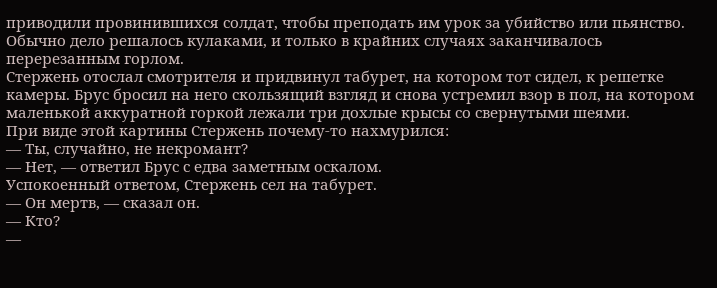приводили провинившихся солдат, чтобы преподать им урок за убийство или пьянство. Обычно дело решалось кулаками, и только в крайних случаях заканчивалось перерезанным горлом.
Стержень отослал смотрителя и придвинул табурет, на котором тот сидел, к решетке камеры. Брус бросил на него скользящий взгляд и снова устремил взор в пол, на котором маленькой аккуратной горкой лежали три дохлые крысы со свернутыми шеями.
При виде этой картины Стержень почему-то нахмурился:
— Ты, случайно, не некромант?
— Нет, — ответил Брус с едва заметным оскалом.
Успокоенный ответом, Стержень сел на табурет.
— Он мертв, — сказал он.
— Кто?
—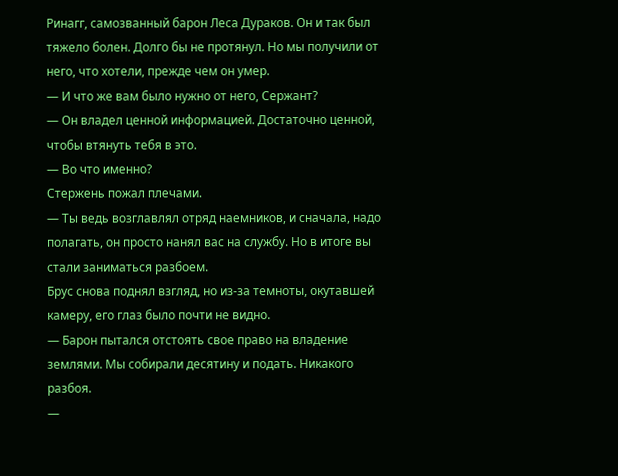Ринагг, самозванный барон Леса Дураков. Он и так был тяжело болен. Долго бы не протянул. Но мы получили от него, что хотели, прежде чем он умер.
— И что же вам было нужно от него, Сержант?
— Он владел ценной информацией. Достаточно ценной, чтобы втянуть тебя в это.
— Во что именно?
Стержень пожал плечами.
— Ты ведь возглавлял отряд наемников, и сначала, надо полагать, он просто нанял вас на службу. Но в итоге вы стали заниматься разбоем.
Брус снова поднял взгляд, но из-за темноты, окутавшей камеру, его глаз было почти не видно.
— Барон пытался отстоять свое право на владение землями. Мы собирали десятину и подать. Никакого разбоя.
—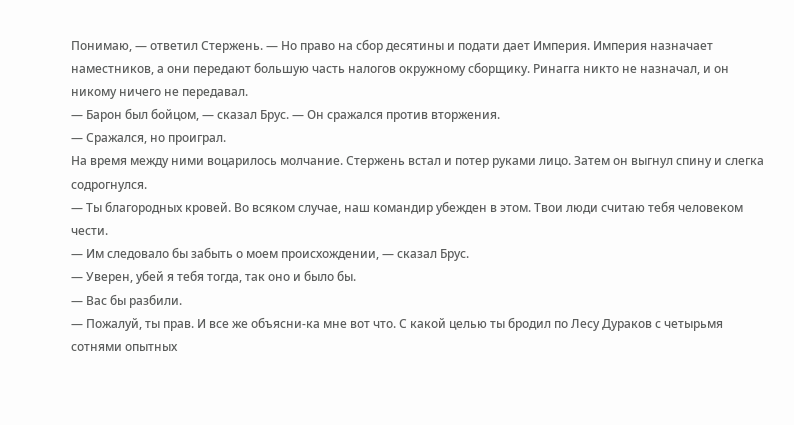Понимаю, — ответил Стержень. — Но право на сбор десятины и подати дает Империя. Империя назначает наместников, а они передают большую часть налогов окружному сборщику. Ринагга никто не назначал, и он никому ничего не передавал.
— Барон был бойцом, — сказал Брус. — Он сражался против вторжения.
— Сражался, но проиграл.
На время между ними воцарилось молчание. Стержень встал и потер руками лицо. Затем он выгнул спину и слегка содрогнулся.
— Ты благородных кровей. Во всяком случае, наш командир убежден в этом. Твои люди считаю тебя человеком чести.
— Им следовало бы забыть о моем происхождении, — сказал Брус.
— Уверен, убей я тебя тогда, так оно и было бы.
— Вас бы разбили.
— Пожалуй, ты прав. И все же объясни-ка мне вот что. С какой целью ты бродил по Лесу Дураков с четырьмя сотнями опытных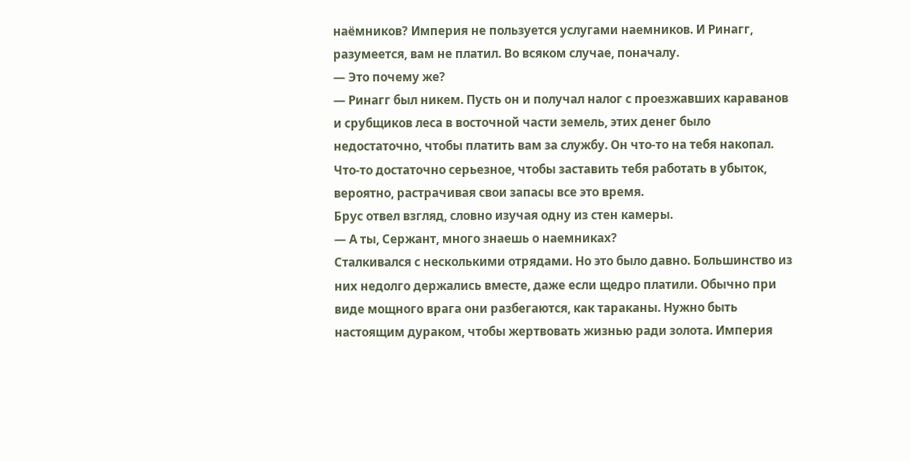наёмников? Империя не пользуется услугами наемников. И Ринагг, разумеется, вам не платил. Во всяком случае, поначалу.
— Это почему же?
— Ринагг был никем. Пусть он и получал налог с проезжавших караванов и срубщиков леса в восточной части земель, этих денег было недостаточно, чтобы платить вам за службу. Он что-то на тебя накопал. Что-то достаточно серьезное, чтобы заставить тебя работать в убыток, вероятно, растрачивая свои запасы все это время.
Брус отвел взгляд, словно изучая одну из стен камеры.
— А ты, Сержант, много знаешь о наемниках?
Сталкивался с несколькими отрядами. Но это было давно. Большинство из них недолго держались вместе, даже если щедро платили. Обычно при виде мощного врага они разбегаются, как тараканы. Нужно быть настоящим дураком, чтобы жертвовать жизнью ради золота. Империя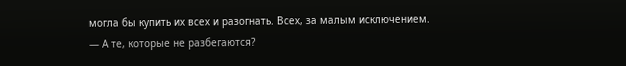могла бы купить их всех и разогнать. Всех, за малым исключением.
— А те, которые не разбегаются?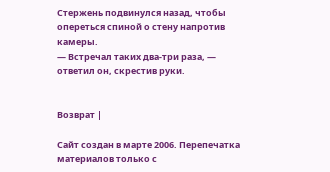Стержень подвинулся назад, чтобы опереться спиной о стену напротив камеры.
— Встречал таких два-три раза, — ответил он, скрестив руки.


Возврат |

Сайт создан в марте 2006. Перепечатка материалов только с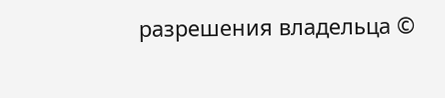разрешения владельца ©